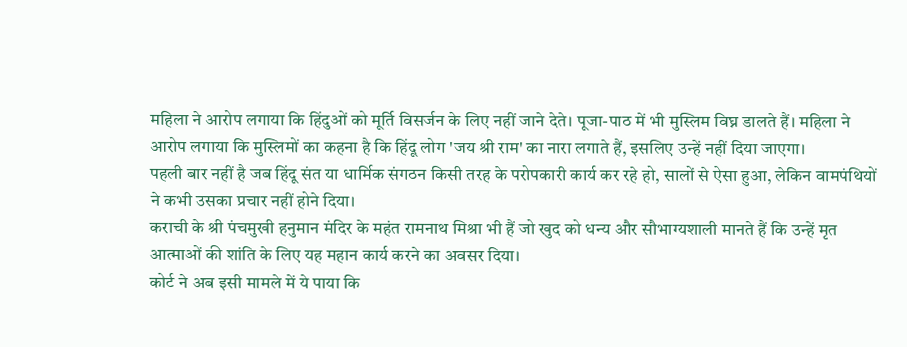महिला ने आरोप लगाया कि हिंदुओं को मूर्ति विसर्जन के लिए नहीं जाने देते। पूजा-पाठ में भी मुस्लिम विघ्न डालते हैं। महिला ने आरोप लगाया कि मुस्लिमों का कहना है कि हिंदू लोग 'जय श्री राम' का नारा लगाते हैं, इसलिए उन्हें नहीं दिया जाएगा।
पहली बार नहीं है जब हिंदू संत या धार्मिक संगठन किसी तरह के परोपकारी कार्य कर रहे हो, सालों से ऐसा हुआ, लेकिन वामपंथियों ने कभी उसका प्रचार नहीं होने दिया।
कराची के श्री पंचमुखी हनुमान मंदिर के महंत रामनाथ मिश्रा भी हैं जो खुद को धन्य और सौभाग्यशाली मानते हैं कि उन्हें मृत आत्माओं की शांति के लिए यह महान कार्य करने का अवसर दिया।
कोर्ट ने अब इसी मामले में ये पाया कि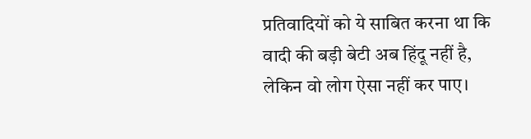प्रतिवादियों को ये साबित करना था कि वादी की बड़ी बेटी अब हिंदू नहीं है, लेकिन वो लोग ऐसा नहीं कर पाए।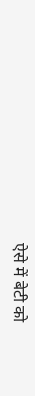ऐसे में बेटी को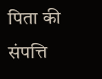पिता की संपत्ति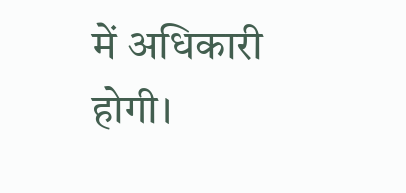में अधिकारी होगी।